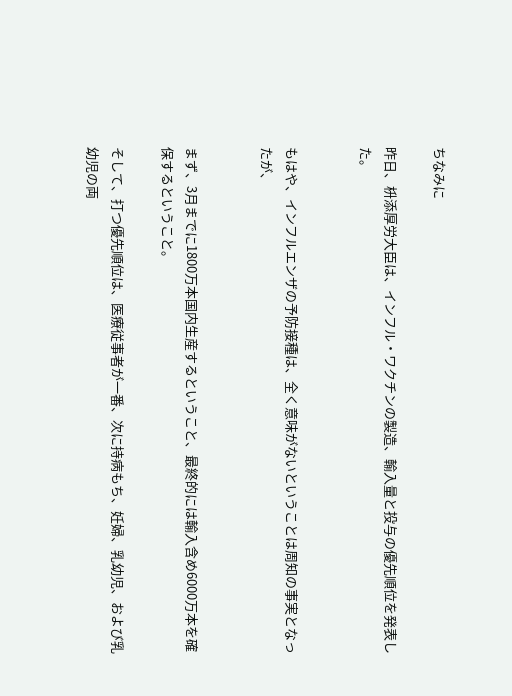ちなみに

昨日、枡添厚労大臣は、インフル・ワクチンの製造、輸入量と投与の優先順位を発表した。


もはや、インフルエンザの予防接種は、全く意味がないということは周知の事実となったが、


まず、3月までに1800万本国内生産するということ、最終的には輸入含め6000万本を確保するということ。

そして、打つ優先順位は、医療従事者が一番、次に持病もち、妊婦、乳幼児、および乳幼児の両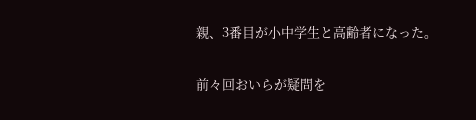親、3番目が小中学生と高齢者になった。

前々回おいらが疑問を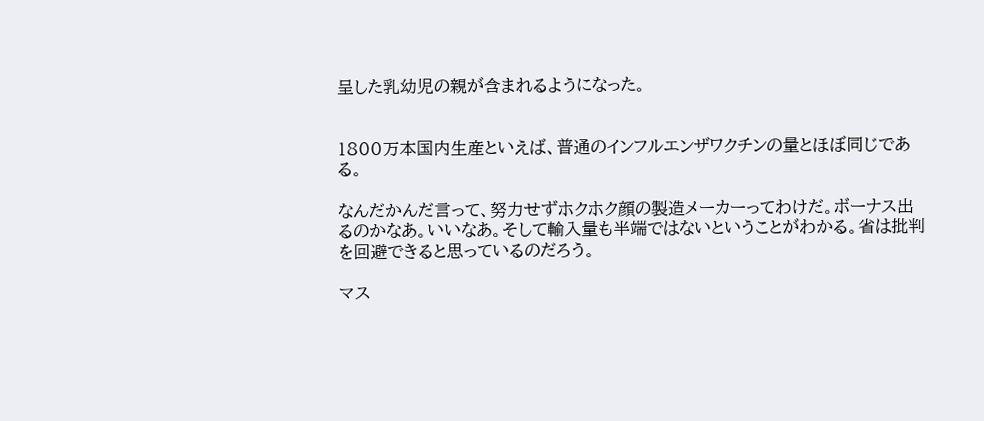呈した乳幼児の親が含まれるようになった。


1800万本国内生産といえば、普通のインフルエンザワクチンの量とほぼ同じである。

なんだかんだ言って、努力せずホクホク顔の製造メーカーってわけだ。ボーナス出るのかなあ。いいなあ。そして輸入量も半端ではないということがわかる。省は批判を回避できると思っているのだろう。

マス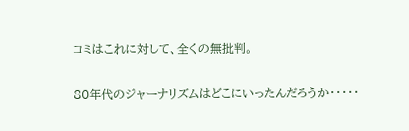コミはこれに対して、全くの無批判。

80年代のジャーナリズムはどこにいったんだろうか・・・・・